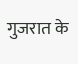गुजरात के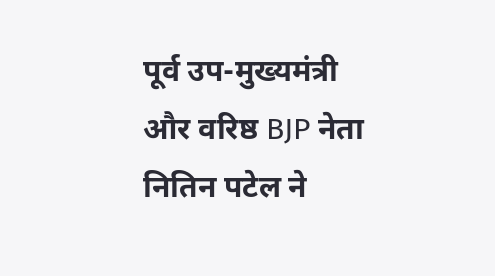पूर्व उप-मुख्यमंत्री और वरिष्ठ BJP नेता नितिन पटेल ने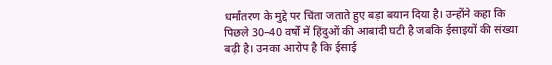धर्मांतरण के मुद्दे पर चिंता जताते हुए बड़ा बयान दिया है। उन्होंने कहा कि पिछले 30–40 वर्षों में हिंदुओं की आबादी घटी है जबकि ईसाइयों की संख्या बढ़ी है। उनका आरोप है कि ईसाई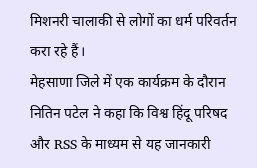मिशनरी चालाकी से लोगों का धर्म परिवर्तन करा रहे हैं।
मेहसाणा जिले में एक कार्यक्रम के दौरान नितिन पटेल ने कहा कि विश्व हिंदू परिषद और RSS के माध्यम से यह जानकारी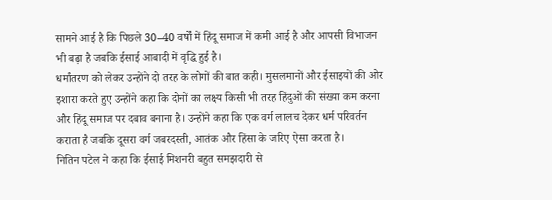सामने आई है कि पिछले 30–40 वर्षों में हिंदू समाज में कमी आई है और आपसी विभाजन भी बढ़ा है जबकि ईसाई आबादी में वृद्धि हुई है।
धर्मांतरण को लेकर उन्होंने दो तरह के लोगों की बात कही। मुसलमानों और ईसाइयों की ओर इशारा करते हुए उन्होंने कहा कि दोनों का लक्ष्य किसी भी तरह हिंदुओं की संख्या कम करना और हिंदू समाज पर दबाव बनाना है। उन्होंने कहा कि एक वर्ग लालच देकर धर्म परिवर्तन कराता है जबकि दूसरा वर्ग जबरदस्ती, आतंक और हिंसा के जरिए ऐसा करता है।
नितिन पटेल ने कहा कि ईसाई मिशनरी बहुत समझदारी से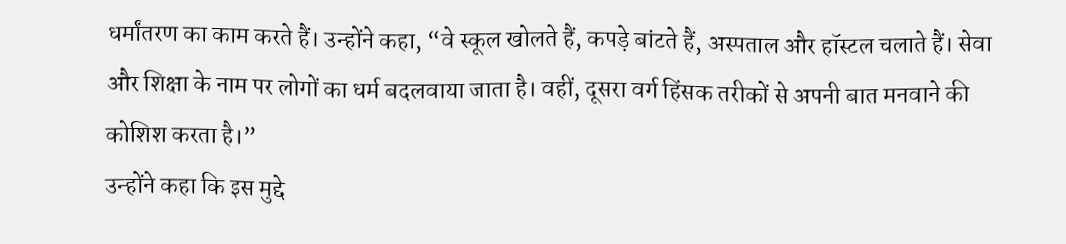धर्मांतरण का काम करते हैं। उन्होंने कहा, “वे स्कूल खोलते हैं, कपड़े बांटते हैं, अस्पताल और हॉस्टल चलाते हैं। सेवा और शिक्षा के नाम पर लोगों का धर्म बदलवाया जाता है। वहीं, दूसरा वर्ग हिंसक तरीकों से अपनी बात मनवाने की कोशिश करता है।”
उन्होंने कहा कि इस मुद्दे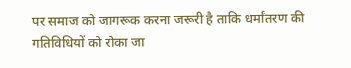पर समाज को जागरूक करना जरूरी है ताकि धर्मांतरण की गतिविधियों को रोका जा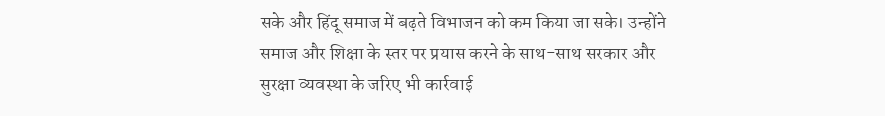सके और हिंदू समाज में बढ़ते विभाजन को कम किया जा सके। उन्होंने समाज और शिक्षा के स्तर पर प्रयास करने के साथ-साथ सरकार और सुरक्षा व्यवस्था के जरिए भी कार्रवाई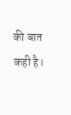की बात कही है।